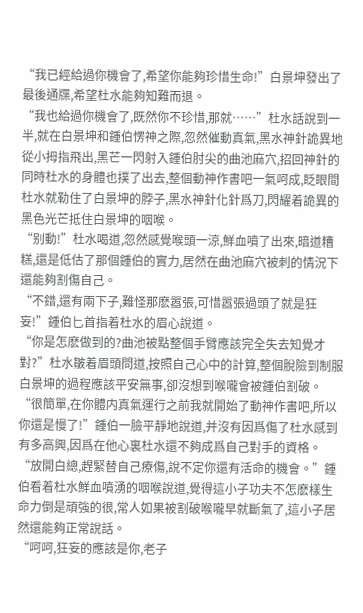“我已經給過你機會了,希望你能夠珍惜生命!”白景坤發出了最後通牒,希望杜水能夠知難而退。
“我也給過你機會了,既然你不珍惜,那就……”杜水話說到一半,就在白景坤和鍾伯愣神之際,忽然催動真氣,黑水神針詭異地從小拇指飛出,黑芒一閃射入鍾伯肘尖的曲池麻穴,招回神針的同時杜水的身體也撲了出去,整個動神作書吧一氣呵成,眨眼間杜水就勒住了白景坤的脖子,黑水神針化針爲刀,閃耀着詭異的黑色光芒抵住白景坤的咽喉。
“别動!”杜水喝道,忽然感覺喉頭一涼,鮮血噴了出來,暗道糟糕,還是低估了那個鍾伯的實力,居然在曲池麻穴被刺的情況下還能夠割傷自己。
“不錯,還有兩下子,難怪那麽嚣張,可惜嚣張過頭了就是狂妄!”鍾伯匕首指着杜水的眉心說道。
“你是怎麽做到的?曲池被點整個手臂應該完全失去知覺才對?”杜水皺着眉頭問道,按照自己心中的計算,整個脫險到制服白景坤的過程應該平安無事,卻沒想到喉嚨會被鍾伯割破。
“很簡單,在你體内真氣運行之前我就開始了動神作書吧,所以你還是慢了!”鍾伯一臉平靜地說道,并沒有因爲傷了杜水感到有多高興,因爲在他心裏杜水還不夠成爲自己對手的資格。
“放開白總,趕緊替自己療傷,說不定你還有活命的機會。”鍾伯看着杜水鮮血噴湧的咽喉說道,覺得這小子功夫不怎麽樣生命力倒是頑強的很,常人如果被割破喉嚨早就斷氣了,這小子居然還能夠正常說話。
“呵呵,狂妄的應該是你,老子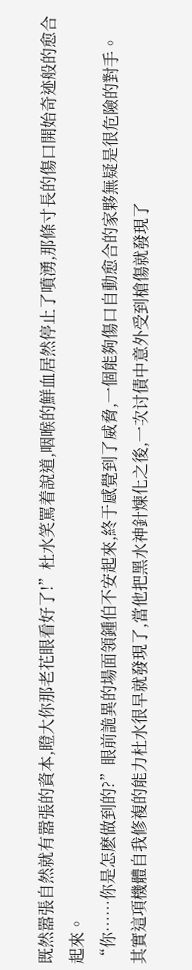既然嚣張自然就有嚣張的資本,瞪大你那老花眼看好了!”杜水笑罵着說道,咽喉的鮮血居然停止了噴湧,那條寸長的傷口開始奇迹般的愈合起來。
“你……你是怎麽做到的?”眼前詭異的場面領鍾伯不安起來,終于感覺到了威脅,一個能夠傷口自動愈合的家夥無疑是很危險的對手。
其實這項機體自我修複的能力杜水很早就發現了,當他把黑水神針煉化之後,一次讨債中意外受到槍傷就發現了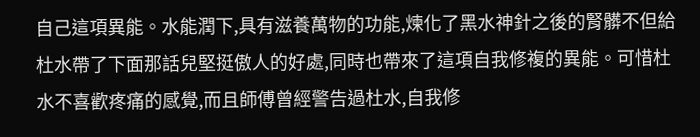自己這項異能。水能潤下,具有滋養萬物的功能,煉化了黑水神針之後的腎髒不但給杜水帶了下面那話兒堅挺傲人的好處,同時也帶來了這項自我修複的異能。可惜杜水不喜歡疼痛的感覺,而且師傅曾經警告過杜水,自我修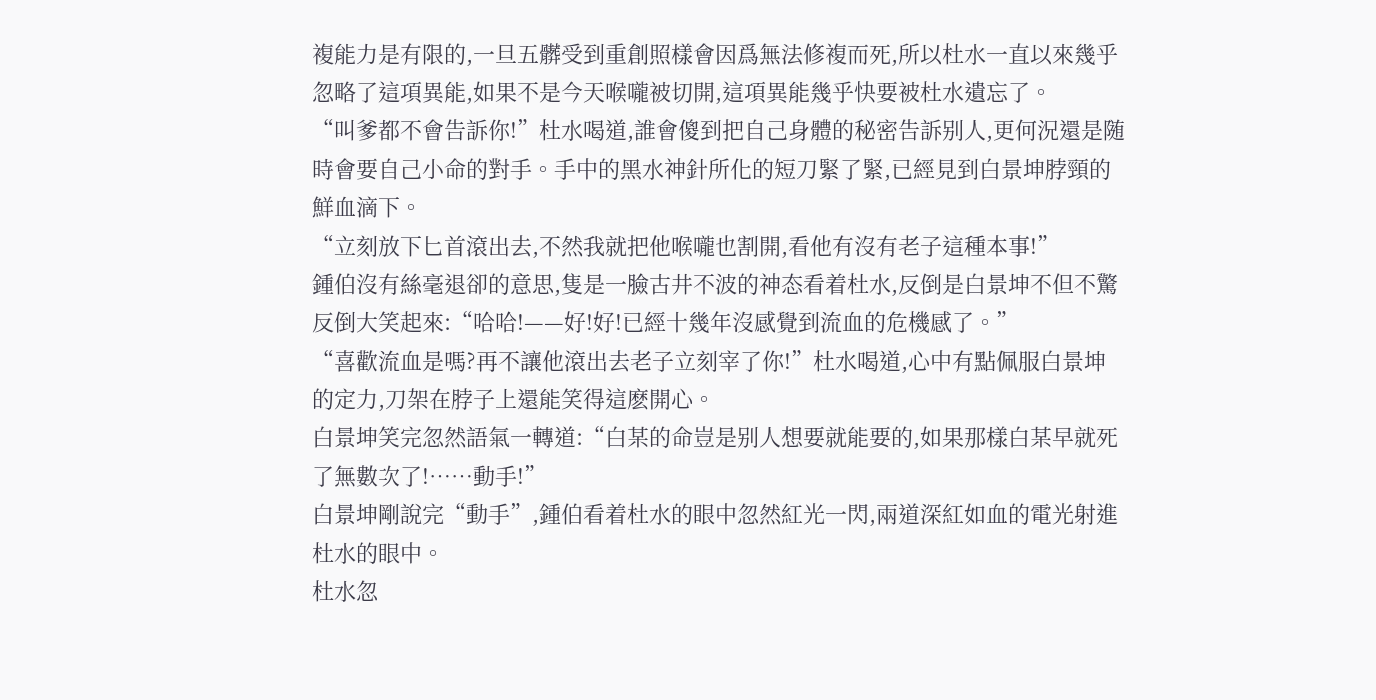複能力是有限的,一旦五髒受到重創照樣會因爲無法修複而死,所以杜水一直以來幾乎忽略了這項異能,如果不是今天喉嚨被切開,這項異能幾乎快要被杜水遺忘了。
“叫爹都不會告訴你!”杜水喝道,誰會傻到把自己身體的秘密告訴别人,更何況還是随時會要自己小命的對手。手中的黑水神針所化的短刀緊了緊,已經見到白景坤脖頸的鮮血滴下。
“立刻放下匕首滾出去,不然我就把他喉嚨也割開,看他有沒有老子這種本事!”
鍾伯沒有絲毫退卻的意思,隻是一臉古井不波的神态看着杜水,反倒是白景坤不但不驚反倒大笑起來:“哈哈!——好!好!已經十幾年沒感覺到流血的危機感了。”
“喜歡流血是嗎?再不讓他滾出去老子立刻宰了你!”杜水喝道,心中有點佩服白景坤的定力,刀架在脖子上還能笑得這麽開心。
白景坤笑完忽然語氣一轉道:“白某的命豈是别人想要就能要的,如果那樣白某早就死了無數次了!……動手!”
白景坤剛說完“動手”,鍾伯看着杜水的眼中忽然紅光一閃,兩道深紅如血的電光射進杜水的眼中。
杜水忽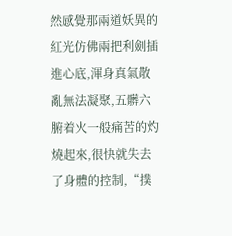然感覺那兩道妖異的紅光仿佛兩把利劍插進心底,渾身真氣散亂無法凝聚,五髒六腑着火一般痛苦的灼燒起來,很快就失去了身體的控制,“撲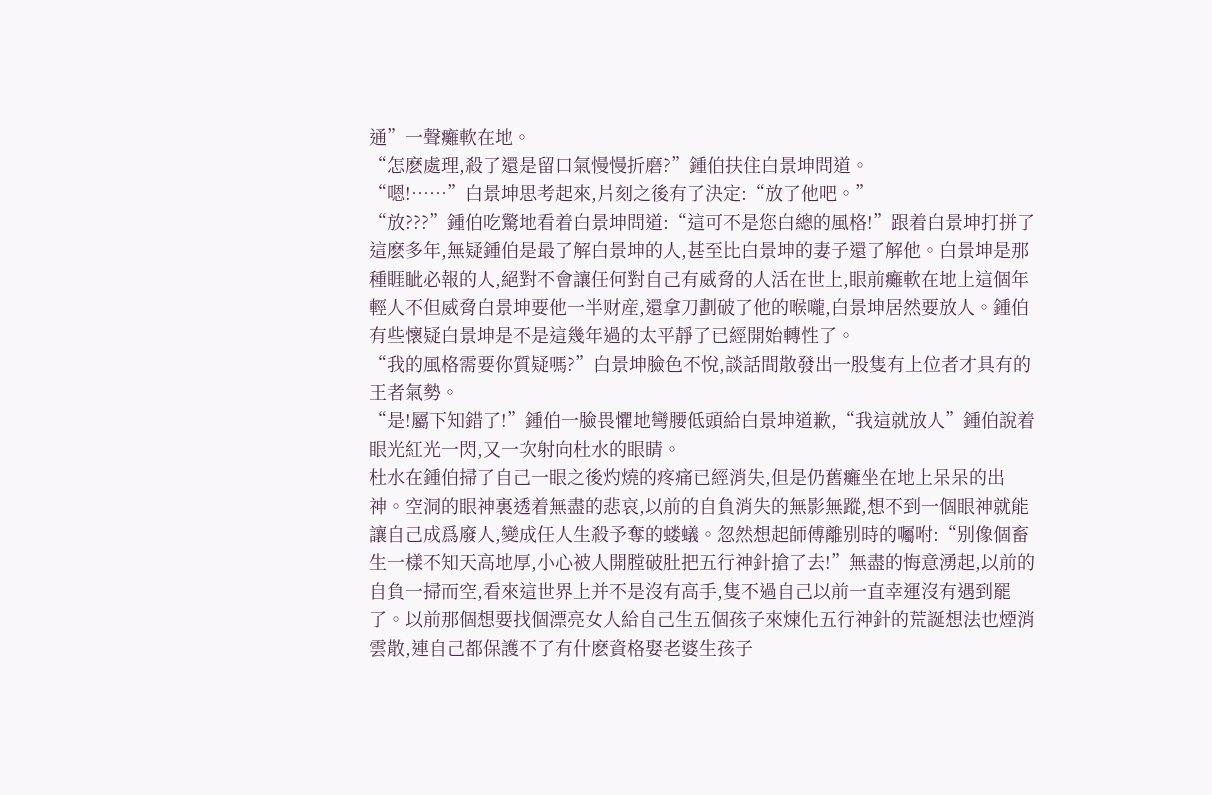通”一聲癱軟在地。
“怎麽處理,殺了還是留口氣慢慢折磨?”鍾伯扶住白景坤問道。
“嗯!……”白景坤思考起來,片刻之後有了決定:“放了他吧。”
“放???”鍾伯吃驚地看着白景坤問道:“這可不是您白總的風格!”跟着白景坤打拼了這麽多年,無疑鍾伯是最了解白景坤的人,甚至比白景坤的妻子還了解他。白景坤是那種睚眦必報的人,絕對不會讓任何對自己有威脅的人活在世上,眼前癱軟在地上這個年輕人不但威脅白景坤要他一半财産,還拿刀劃破了他的喉嚨,白景坤居然要放人。鍾伯有些懷疑白景坤是不是這幾年過的太平靜了已經開始轉性了。
“我的風格需要你質疑嗎?”白景坤臉色不悅,談話間散發出一股隻有上位者才具有的王者氣勢。
“是!屬下知錯了!”鍾伯一臉畏懼地彎腰低頭給白景坤道歉,“我這就放人”鍾伯說着眼光紅光一閃,又一次射向杜水的眼睛。
杜水在鍾伯掃了自己一眼之後灼燒的疼痛已經消失,但是仍舊癱坐在地上呆呆的出神。空洞的眼神裏透着無盡的悲哀,以前的自負消失的無影無蹤,想不到一個眼神就能讓自己成爲廢人,變成任人生殺予奪的蝼蟻。忽然想起師傅離别時的囑咐:“别像個畜生一樣不知天高地厚,小心被人開膛破肚把五行神針搶了去!”無盡的悔意湧起,以前的自負一掃而空,看來這世界上并不是沒有高手,隻不過自己以前一直幸運沒有遇到罷了。以前那個想要找個漂亮女人給自己生五個孩子來煉化五行神針的荒誕想法也煙消雲散,連自己都保護不了有什麽資格娶老婆生孩子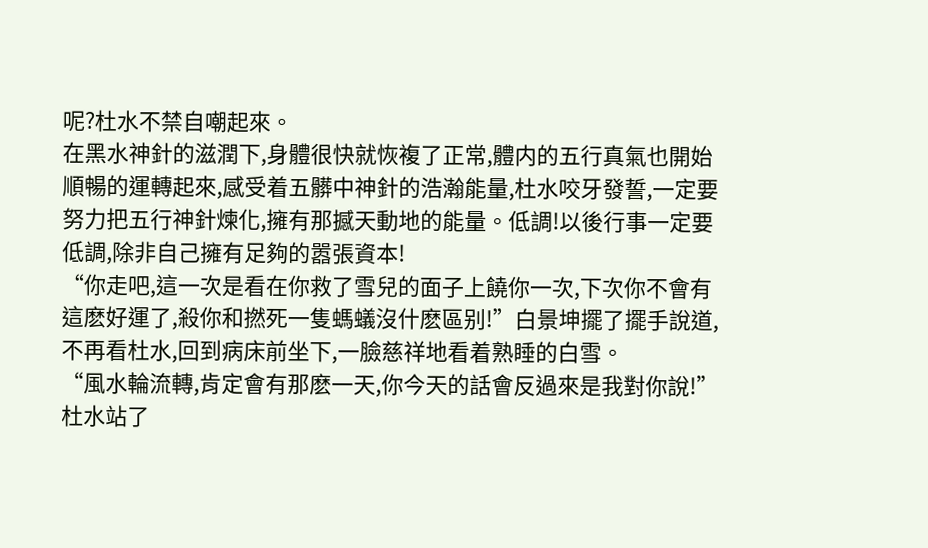呢?杜水不禁自嘲起來。
在黑水神針的滋潤下,身體很快就恢複了正常,體内的五行真氣也開始順暢的運轉起來,感受着五髒中神針的浩瀚能量,杜水咬牙發誓,一定要努力把五行神針煉化,擁有那撼天動地的能量。低調!以後行事一定要低調,除非自己擁有足夠的嚣張資本!
“你走吧,這一次是看在你救了雪兒的面子上饒你一次,下次你不會有這麽好運了,殺你和撚死一隻螞蟻沒什麽區别!”白景坤擺了擺手說道,不再看杜水,回到病床前坐下,一臉慈祥地看着熟睡的白雪。
“風水輪流轉,肯定會有那麽一天,你今天的話會反過來是我對你說!”杜水站了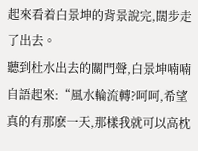起來看着白景坤的背景說完,闊步走了出去。
聽到杜水出去的關門聲,白景坤喃喃自語起來:“風水輪流轉?呵呵,希望真的有那麽一天,那樣我就可以高枕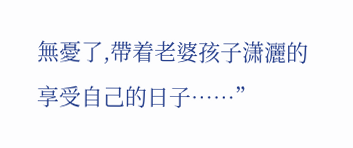無憂了,帶着老婆孩子潇灑的享受自己的日子……”